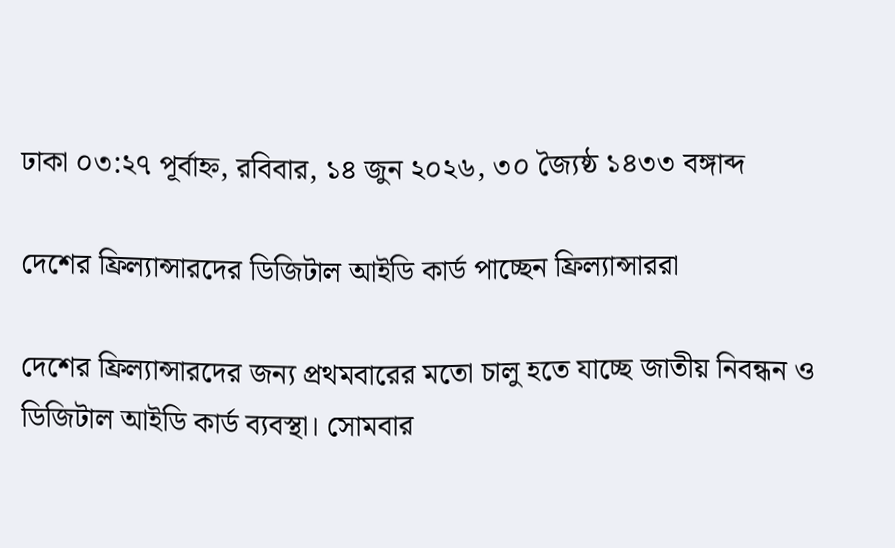ঢাকা ০৩:২৭ পূর্বাহ্ন, রবিবার, ১৪ জুন ২০২৬, ৩০ জ্যৈষ্ঠ ১৪৩৩ বঙ্গাব্দ

দেশের ফ্রিল্যান্সারদের ডিজিটাল আইডি কার্ড পাচ্ছেন ফ্রিল্যান্সাররা

দেশের ফ্রিল্যান্সারদের জন্য প্রথমবারের মতো চালু হতে যাচ্ছে জাতীয় নিবন্ধন ও ডিজিটাল আইডি কার্ড ব্যবস্থা। সোমবার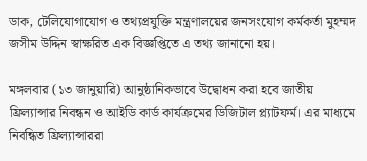ডাক, টেলিযোগাযোগ ও তথ্যপ্রযুক্তি মন্ত্রণালয়ের জনসংযোগ কর্মকর্তা মুহম্মদ জসীম উদ্দিন স্বাক্ষরিত এক বিজ্ঞপ্তিতে এ তথ্য জানানো হয়।

মঙ্গলবার (১৩ জানুয়ারি) আনুষ্ঠানিকভাবে উদ্বোধন করা হবে জাতীয় ফ্রিল্যান্সার নিবন্ধন ও আইডি কার্ড কার্যক্রমের ডিজিটাল প্ল্যাটফর্ম। এর মাধ্যমে নিবন্ধিত ফ্রিল্যান্সাররা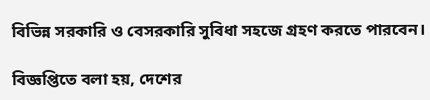বিভিন্ন সরকারি ও বেসরকারি সুবিধা সহজে গ্রহণ করতে পারবেন।

বিজ্ঞপ্তিতে বলা হয়, দেশের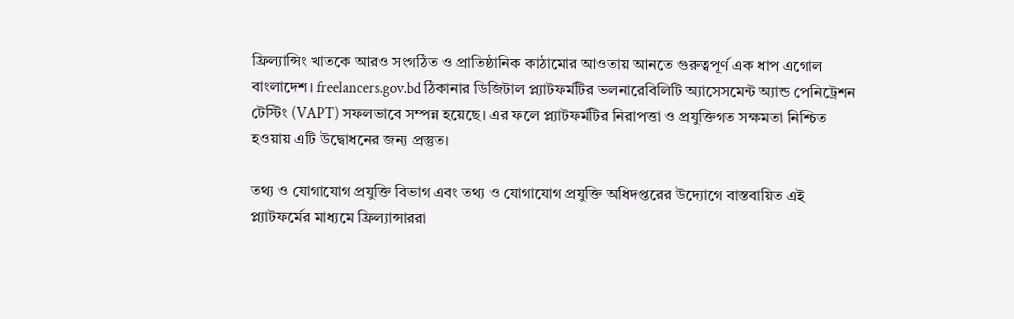ফ্রিল্যান্সিং খাতকে আরও সংগঠিত ও প্রাতিষ্ঠানিক কাঠামোর আওতায় আনতে গুরুত্বপূর্ণ এক ধাপ এগোল বাংলাদেশ। freelancers.gov.bd ঠিকানার ডিজিটাল প্ল্যাটফর্মটির ভলনারেবিলিটি অ্যাসেসমেন্ট অ্যান্ড পেনিট্রেশন টেস্টিং (VAPT) সফলভাবে সম্পন্ন হয়েছে। এর ফলে প্ল্যাটফর্মটির নিরাপত্তা ও প্রযুক্তিগত সক্ষমতা নিশ্চিত হওয়ায় এটি উদ্বোধনের জন্য প্রস্তুত।

তথ্য ও যোগাযোগ প্রযুক্তি বিভাগ এবং তথ্য ও যোগাযোগ প্রযুক্তি অধিদপ্তরের উদ্যোগে বাস্তবায়িত এই প্ল্যাটফর্মের মাধ্যমে ফ্রিল্যান্সাররা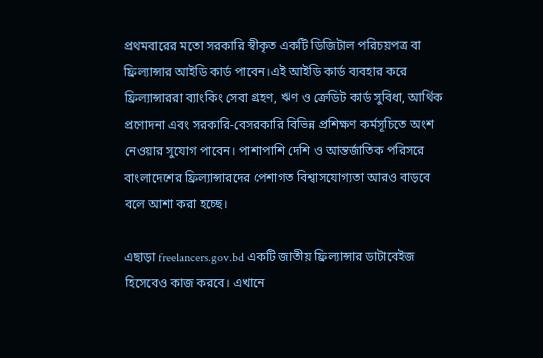প্রথমবারের মতো সরকারি স্বীকৃত একটি ডিজিটাল পরিচয়পত্র বা ফ্রিল্যান্সার আইডি কার্ড পাবেন।এই আইডি কার্ড ব্যবহার করে ফ্রিল্যান্সাররা ব্যাংকিং সেবা গ্রহণ, ঋণ ও ক্রেডিট কার্ড সুবিধা, আর্থিক প্রণোদনা এবং সরকারি-বেসরকারি বিভিন্ন প্রশিক্ষণ কর্মসূচিতে অংশ নেওয়ার সুযোগ পাবেন। পাশাপাশি দেশি ও আন্তর্জাতিক পরিসরে বাংলাদেশের ফ্রিল্যান্সারদের পেশাগত বিশ্বাসযোগ্যতা আরও বাড়বে বলে আশা করা হচ্ছে।

এছাড়া freelancers.gov.bd একটি জাতীয় ফ্রিল্যান্সার ডাটাবেইজ হিসেবেও কাজ করবে। এখানে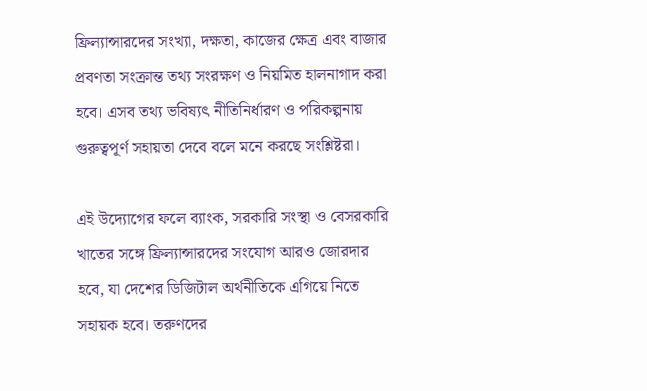ফ্রিল্যান্সারদের সংখ্যা, দক্ষতা, কাজের ক্ষেত্র এবং বাজার প্রবণতা সংক্রান্ত তথ্য সংরক্ষণ ও নিয়মিত হালনাগাদ করা হবে। এসব তথ্য ভবিষ্যৎ নীতিনির্ধারণ ও পরিকল্পনায় গুরুত্বপূর্ণ সহায়তা দেবে বলে মনে করছে সংশ্লিষ্টরা।

এই উদ্যোগের ফলে ব্যাংক, সরকারি সংস্থা ও বেসরকারি খাতের সঙ্গে ফ্রিল্যান্সারদের সংযোগ আরও জোরদার হবে, যা দেশের ডিজিটাল অর্থনীতিকে এগিয়ে নিতে সহায়ক হবে। তরুণদের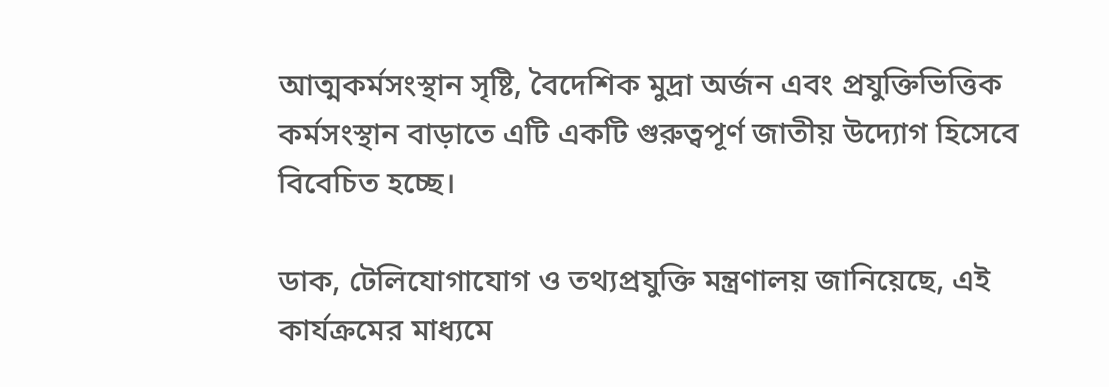আত্মকর্মসংস্থান সৃষ্টি, বৈদেশিক মুদ্রা অর্জন এবং প্রযুক্তিভিত্তিক কর্মসংস্থান বাড়াতে এটি একটি গুরুত্বপূর্ণ জাতীয় উদ্যোগ হিসেবে বিবেচিত হচ্ছে।

ডাক, টেলিযোগাযোগ ও তথ্যপ্রযুক্তি মন্ত্রণালয় জানিয়েছে, এই কার্যক্রমের মাধ্যমে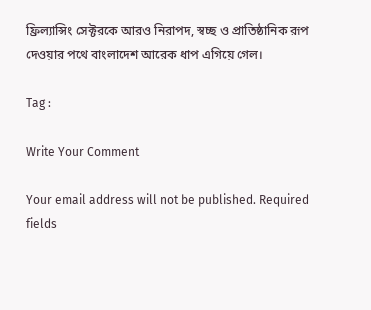ফ্রিল্যান্সিং সেক্টরকে আরও নিরাপদ, স্বচ্ছ ও প্রাতিষ্ঠানিক রূপ দেওয়ার পথে বাংলাদেশ আরেক ধাপ এগিয়ে গেল।

Tag :

Write Your Comment

Your email address will not be published. Required fields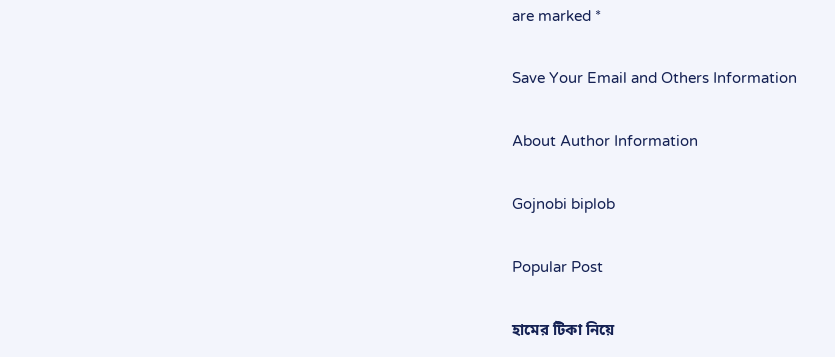are marked *

Save Your Email and Others Information

About Author Information

Gojnobi biplob

Popular Post

হামের টিকা নিয়ে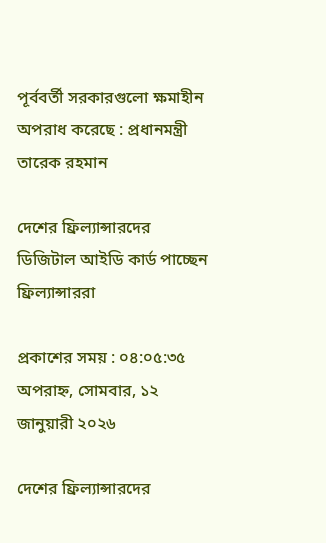পূর্ববর্তী সরকারগুলো ক্ষমাহীন অপরাধ করেছে : প্রধানমন্ত্রী তারেক রহমান

দেশের ফ্রিল্যান্সারদের ডিজিটাল আইডি কার্ড পাচ্ছেন ফ্রিল্যান্সাররা

প্রকাশের সময় : ০৪:০৫:৩৫ অপরাহ্ন, সোমবার, ১২ জানুয়ারী ২০২৬

দেশের ফ্রিল্যান্সারদের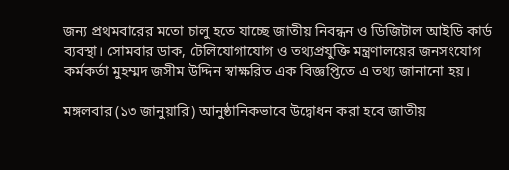জন্য প্রথমবারের মতো চালু হতে যাচ্ছে জাতীয় নিবন্ধন ও ডিজিটাল আইডি কার্ড ব্যবস্থা। সোমবার ডাক, টেলিযোগাযোগ ও তথ্যপ্রযুক্তি মন্ত্রণালয়ের জনসংযোগ কর্মকর্তা মুহম্মদ জসীম উদ্দিন স্বাক্ষরিত এক বিজ্ঞপ্তিতে এ তথ্য জানানো হয়।

মঙ্গলবার (১৩ জানুয়ারি) আনুষ্ঠানিকভাবে উদ্বোধন করা হবে জাতীয়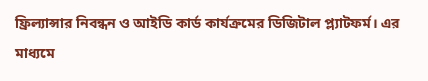ফ্রিল্যান্সার নিবন্ধন ও আইডি কার্ড কার্যক্রমের ডিজিটাল প্ল্যাটফর্ম। এর মাধ্যমে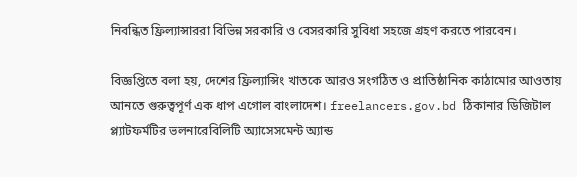নিবন্ধিত ফ্রিল্যান্সাররা বিভিন্ন সরকারি ও বেসরকারি সুবিধা সহজে গ্রহণ করতে পারবেন।

বিজ্ঞপ্তিতে বলা হয়, দেশের ফ্রিল্যান্সিং খাতকে আরও সংগঠিত ও প্রাতিষ্ঠানিক কাঠামোর আওতায় আনতে গুরুত্বপূর্ণ এক ধাপ এগোল বাংলাদেশ। freelancers.gov.bd ঠিকানার ডিজিটাল প্ল্যাটফর্মটির ভলনারেবিলিটি অ্যাসেসমেন্ট অ্যান্ড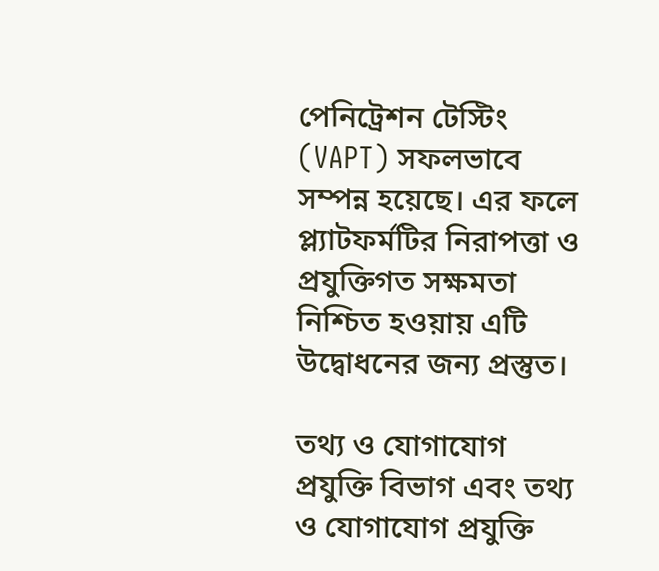পেনিট্রেশন টেস্টিং (VAPT) সফলভাবে সম্পন্ন হয়েছে। এর ফলে প্ল্যাটফর্মটির নিরাপত্তা ও প্রযুক্তিগত সক্ষমতা নিশ্চিত হওয়ায় এটি উদ্বোধনের জন্য প্রস্তুত।

তথ্য ও যোগাযোগ প্রযুক্তি বিভাগ এবং তথ্য ও যোগাযোগ প্রযুক্তি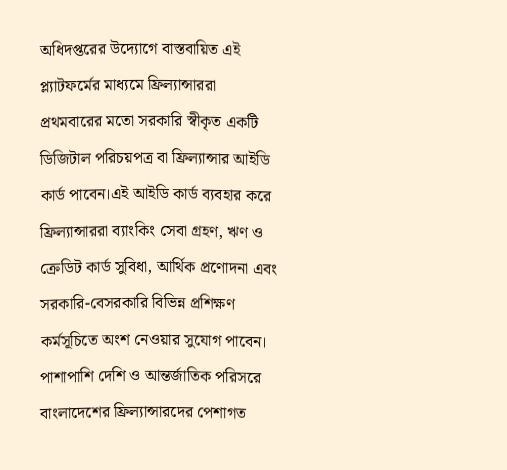অধিদপ্তরের উদ্যোগে বাস্তবায়িত এই প্ল্যাটফর্মের মাধ্যমে ফ্রিল্যান্সাররা প্রথমবারের মতো সরকারি স্বীকৃত একটি ডিজিটাল পরিচয়পত্র বা ফ্রিল্যান্সার আইডি কার্ড পাবেন।এই আইডি কার্ড ব্যবহার করে ফ্রিল্যান্সাররা ব্যাংকিং সেবা গ্রহণ, ঋণ ও ক্রেডিট কার্ড সুবিধা, আর্থিক প্রণোদনা এবং সরকারি-বেসরকারি বিভিন্ন প্রশিক্ষণ কর্মসূচিতে অংশ নেওয়ার সুযোগ পাবেন। পাশাপাশি দেশি ও আন্তর্জাতিক পরিসরে বাংলাদেশের ফ্রিল্যান্সারদের পেশাগত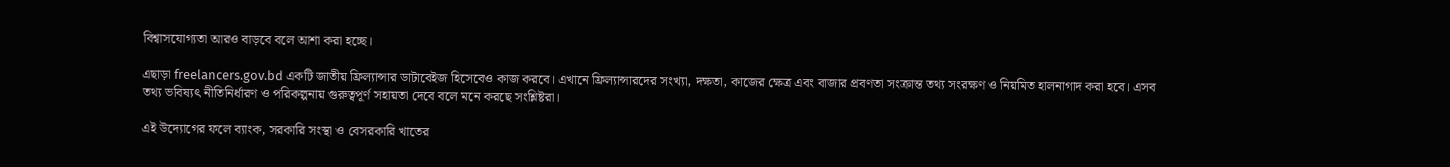বিশ্বাসযোগ্যতা আরও বাড়বে বলে আশা করা হচ্ছে।

এছাড়া freelancers.gov.bd একটি জাতীয় ফ্রিল্যান্সার ডাটাবেইজ হিসেবেও কাজ করবে। এখানে ফ্রিল্যান্সারদের সংখ্যা, দক্ষতা, কাজের ক্ষেত্র এবং বাজার প্রবণতা সংক্রান্ত তথ্য সংরক্ষণ ও নিয়মিত হালনাগাদ করা হবে। এসব তথ্য ভবিষ্যৎ নীতিনির্ধারণ ও পরিকল্পনায় গুরুত্বপূর্ণ সহায়তা দেবে বলে মনে করছে সংশ্লিষ্টরা।

এই উদ্যোগের ফলে ব্যাংক, সরকারি সংস্থা ও বেসরকারি খাতের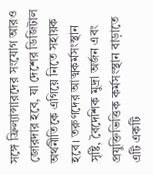সঙ্গে ফ্রিল্যান্সারদের সংযোগ আরও জোরদার হবে, যা দেশের ডিজিটাল অর্থনীতিকে এগিয়ে নিতে সহায়ক হবে। তরুণদের আত্মকর্মসংস্থান সৃষ্টি, বৈদেশিক মুদ্রা অর্জন এবং প্রযুক্তিভিত্তিক কর্মসংস্থান বাড়াতে এটি একটি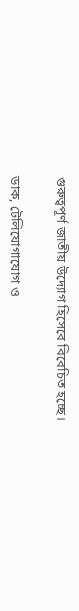গুরুত্বপূর্ণ জাতীয় উদ্যোগ হিসেবে বিবেচিত হচ্ছে।

ডাক, টেলিযোগাযোগ ও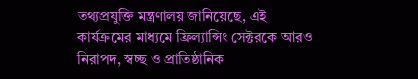তথ্যপ্রযুক্তি মন্ত্রণালয় জানিয়েছে, এই কার্যক্রমের মাধ্যমে ফ্রিল্যান্সিং সেক্টরকে আরও নিরাপদ, স্বচ্ছ ও প্রাতিষ্ঠানিক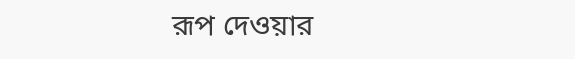রূপ দেওয়ার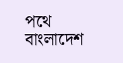পথে বাংলাদেশ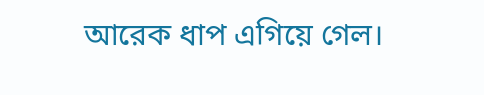আরেক ধাপ এগিয়ে গেল।